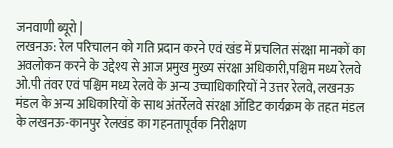जनवाणी ब्यूरो |
लखनऊ: रेल परिचालन को गति प्रदान करने एवं खंड में प्रचलित संरक्षा मानकों का अवलोकन करने के उद्देश्य से आज प्रमुख मुख्य संरक्षा अधिकारी,पश्चिम मध्य रेलवे ओ.पी तंवर एवं पश्चिम मध्य रेलवे के अन्य उच्चाधिकारियों ने उत्तर रेलवे, लखनऊ मंडल के अन्य अधिकारियों के साथ अंतर्रेलवे संरक्षा ऑडिट कार्यक्रम के तहत मंडल के लखनऊ-कानपुर रेलखंड का गहनतापूर्वक निरीक्षण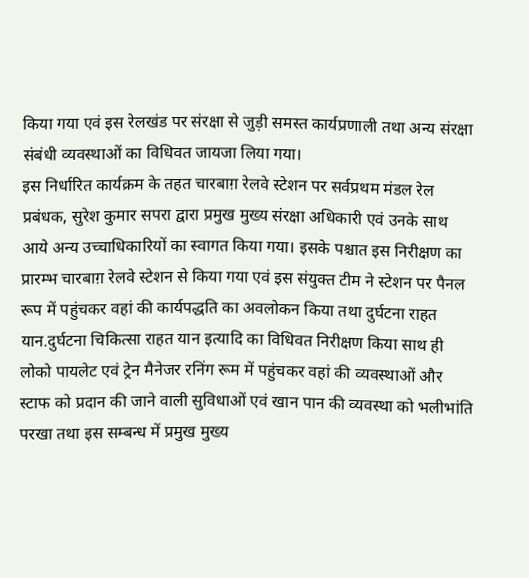किया गया एवं इस रेलखंड पर संरक्षा से जुड़ी समस्त कार्यप्रणाली तथा अन्य संरक्षा संबंधी व्यवस्थाओं का विधिवत जायजा लिया गया।
इस निर्धारित कार्यक्रम के तहत चारबाग़ रेलवे स्टेशन पर सर्वप्रथम मंडल रेल प्रबंधक, सुरेश कुमार सपरा द्वारा प्रमुख मुख्य संरक्षा अधिकारी एवं उनके साथ आये अन्य उच्चाधिकारियों का स्वागत किया गया। इसके पश्चात इस निरीक्षण का प्रारम्भ चारबाग़ रेलवे स्टेशन से किया गया एवं इस संयुक्त टीम ने स्टेशन पर पैनल रूप में पहुंचकर वहां की कार्यपद्धति का अवलोकन किया तथा दुर्घटना राहत यान.दुर्घटना चिकित्सा राहत यान इत्यादि का विधिवत निरीक्षण किया साथ ही लोको पायलेट एवं ट्रेन मैनेजर रनिंग रूम में पहुंचकर वहां की व्यवस्थाओं और स्टाफ को प्रदान की जाने वाली सुविधाओं एवं खान पान की व्यवस्था को भलीभांति परखा तथा इस सम्बन्ध में प्रमुख मुख्य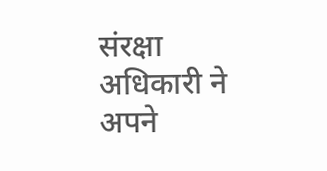संरक्षा अधिकारी ने अपने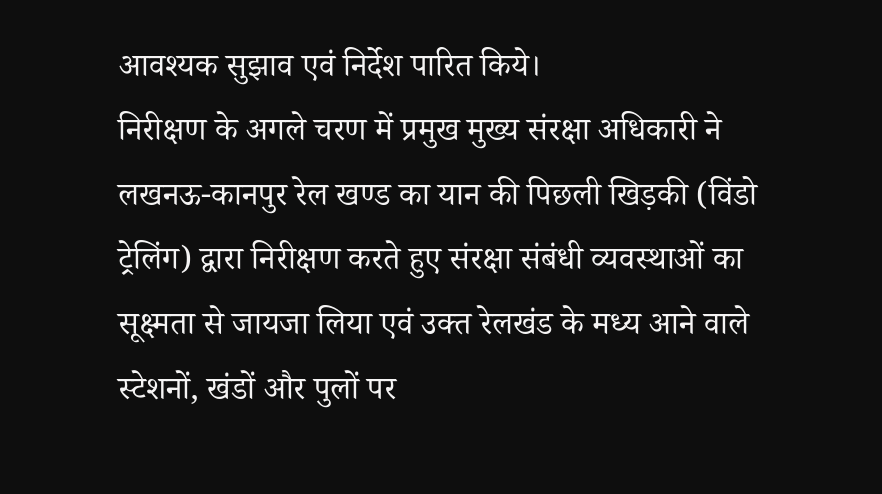आवश्यक सुझाव एवं निर्देश पारित किये।
निरीक्षण के अगले चरण में प्रमुख मुख्य संरक्षा अधिकारी ने लखनऊ-कानपुर रेल खण्ड का यान की पिछली खिड़की (विंडो ट्रेलिंग) द्वारा निरीक्षण करते हुए संरक्षा संबंधी व्यवस्थाओं का सूक्ष्मता से जायजा लिया एवं उक्त रेलखंड के मध्य आने वाले स्टेशनों, खंडों और पुलों पर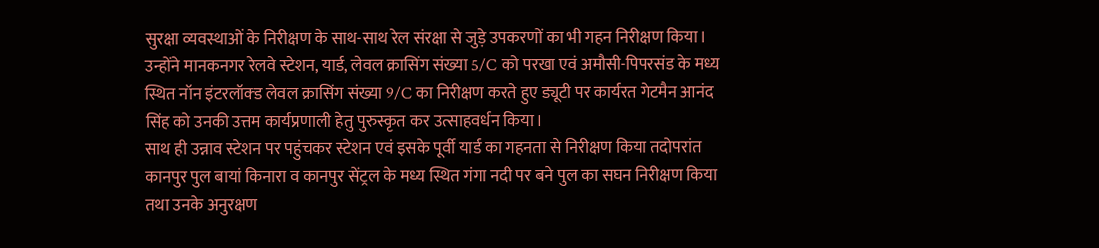सुरक्षा व्यवस्थाओं के निरीक्षण के साथ-साथ रेल संरक्षा से जुड़े उपकरणों का भी गहन निरीक्षण किया।
उन्होंने मानकनगर रेलवे स्टेशन, यार्ड, लेवल क्रासिंग संख्या 5/C को परखा एवं अमौसी-पिपरसंड के मध्य स्थित नॉन इंटरलॉक्ड लेवल क्रासिंग संख्या 9/C का निरीक्षण करते हुए ड्यूटी पर कार्यरत गेटमैन आनंद सिंह को उनकी उत्तम कार्यप्रणाली हेतु पुरुस्कृत कर उत्साहवर्धन किया।
साथ ही उन्नाव स्टेशन पर पहुंचकर स्टेशन एवं इसके पूर्वी यार्ड का गहनता से निरीक्षण किया तदोपरांत कानपुर पुल बायां किनारा व कानपुर सेंट्रल के मध्य स्थित गंगा नदी पर बने पुल का सघन निरीक्षण किया तथा उनके अनुरक्षण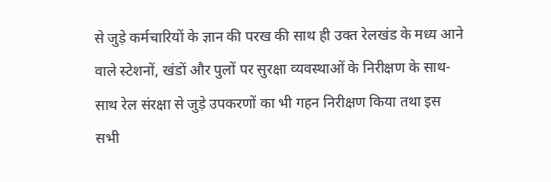से जुड़े कर्मचारियों के ज्ञान की परख की साथ ही उक्त रेलखंड के मध्य आने वाले स्टेशनों, खंडों और पुलों पर सुरक्षा व्यवस्थाओं के निरीक्षण के साथ-साथ रेल संरक्षा से जुड़े उपकरणों का भी गहन निरीक्षण किया तथा इस सभी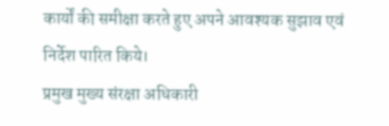कार्यों की समीक्षा करते हुए अपने आवश्यक सुझाव एवं निर्देश पारित किये।
प्रमुख मुख्य संरक्षा अधिकारी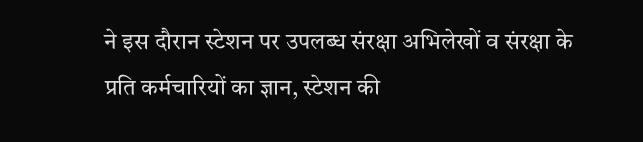ने इस दौरान स्टेशन पर उपलब्ध संरक्षा अभिलेखों व संरक्षा के प्रति कर्मचारियों का ज्ञान, स्टेशन की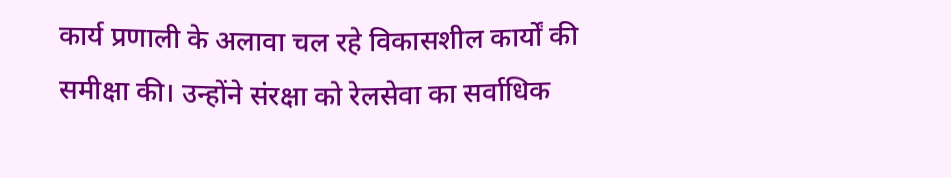कार्य प्रणाली के अलावा चल रहे विकासशील कार्यों की समीक्षा की। उन्होंने संरक्षा को रेलसेवा का सर्वाधिक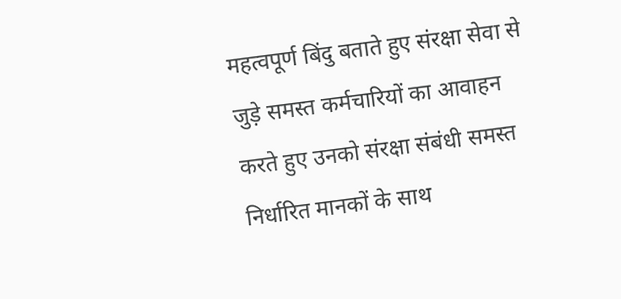महत्वपूर्ण बिंदु बताते हुए संरक्षा सेवा से जुड़े समस्त कर्मचारियों का आवाहन करते हुए उनको संरक्षा संबंधी समस्त निर्धारित मानकों के साथ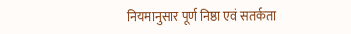नियमानुसार पूर्ण निष्ठा एवं सतर्कता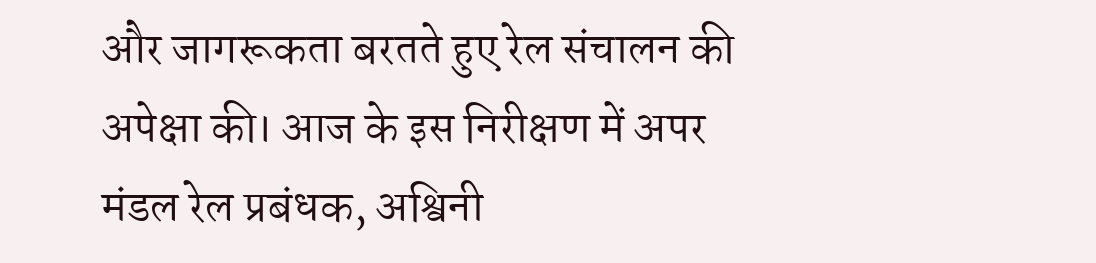और जागरूकता बरतते हुए रेल संचालन की अपेक्षा की। आज के इस निरीक्षण में अपर मंडल रेल प्रबंधक, अश्विनी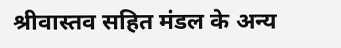श्रीवास्तव सहित मंडल के अन्य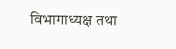विभागाध्यक्ष तथा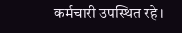कर्मचारी उपस्थित रहे।